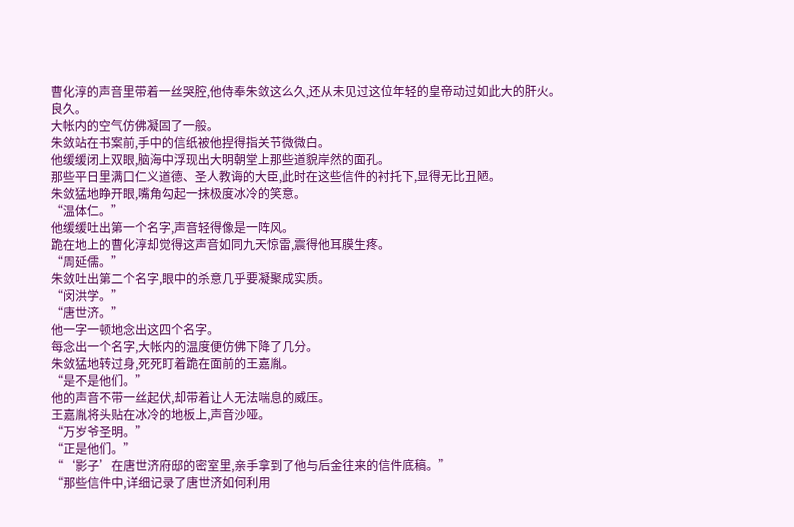曹化淳的声音里带着一丝哭腔,他侍奉朱敛这么久,还从未见过这位年轻的皇帝动过如此大的肝火。
良久。
大帐内的空气仿佛凝固了一般。
朱敛站在书案前,手中的信纸被他捏得指关节微微白。
他缓缓闭上双眼,脑海中浮现出大明朝堂上那些道貌岸然的面孔。
那些平日里满口仁义道德、圣人教诲的大臣,此时在这些信件的衬托下,显得无比丑陋。
朱敛猛地睁开眼,嘴角勾起一抹极度冰冷的笑意。
“温体仁。”
他缓缓吐出第一个名字,声音轻得像是一阵风。
跪在地上的曹化淳却觉得这声音如同九天惊雷,震得他耳膜生疼。
“周延儒。”
朱敛吐出第二个名字,眼中的杀意几乎要凝聚成实质。
“闵洪学。”
“唐世济。”
他一字一顿地念出这四个名字。
每念出一个名字,大帐内的温度便仿佛下降了几分。
朱敛猛地转过身,死死盯着跪在面前的王嘉胤。
“是不是他们。”
他的声音不带一丝起伏,却带着让人无法喘息的威压。
王嘉胤将头贴在冰冷的地板上,声音沙哑。
“万岁爷圣明。”
“正是他们。”
“‘影子’在唐世济府邸的密室里,亲手拿到了他与后金往来的信件底稿。”
“那些信件中,详细记录了唐世济如何利用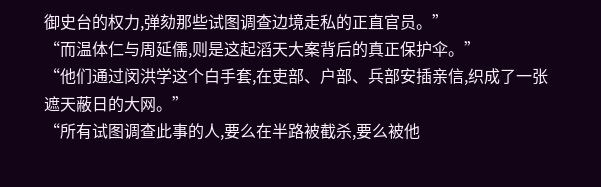御史台的权力,弹劾那些试图调查边境走私的正直官员。”
“而温体仁与周延儒,则是这起滔天大案背后的真正保护伞。”
“他们通过闵洪学这个白手套,在吏部、户部、兵部安插亲信,织成了一张遮天蔽日的大网。”
“所有试图调查此事的人,要么在半路被截杀,要么被他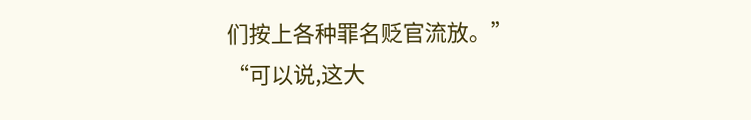们按上各种罪名贬官流放。”
“可以说,这大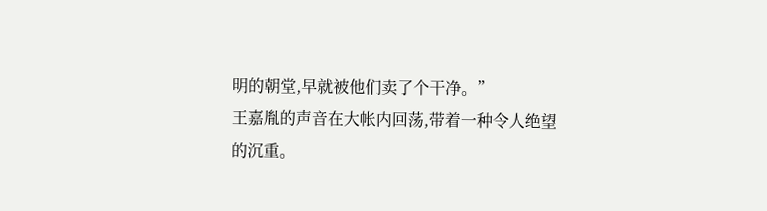明的朝堂,早就被他们卖了个干净。”
王嘉胤的声音在大帐内回荡,带着一种令人绝望的沉重。